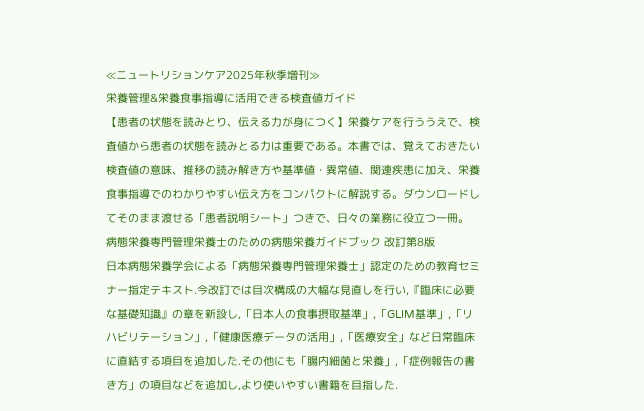≪ニュートリションケア2025年秋季増刊≫
栄養管理&栄養食事指導に活用できる検査値ガイド
【患者の状態を読みとり、伝える力が身につく】栄養ケアを行ううえで、検査値から患者の状態を読みとる力は重要である。本書では、覚えておきたい検査値の意味、推移の読み解き方や基準値・異常値、関連疾患に加え、栄養食事指導でのわかりやすい伝え方をコンパクトに解説する。ダウンロードしてそのまま渡せる「患者説明シート」つきで、日々の業務に役立つ一冊。
病態栄養専門管理栄養士のための病態栄養ガイドブック 改訂第8版
日本病態栄養学会による「病態栄養専門管理栄養士」認定のための教育セミナー指定テキスト.今改訂では目次構成の大幅な見直しを行い,『臨床に必要な基礎知識』の章を新設し,「日本人の食事摂取基準」,「GLIM基準」,「リハビリテーション」,「健康医療データの活用」,「医療安全」など日常臨床に直結する項目を追加した.その他にも「腸内細菌と栄養」,「症例報告の書き方」の項目などを追加し,より使いやすい書籍を目指した.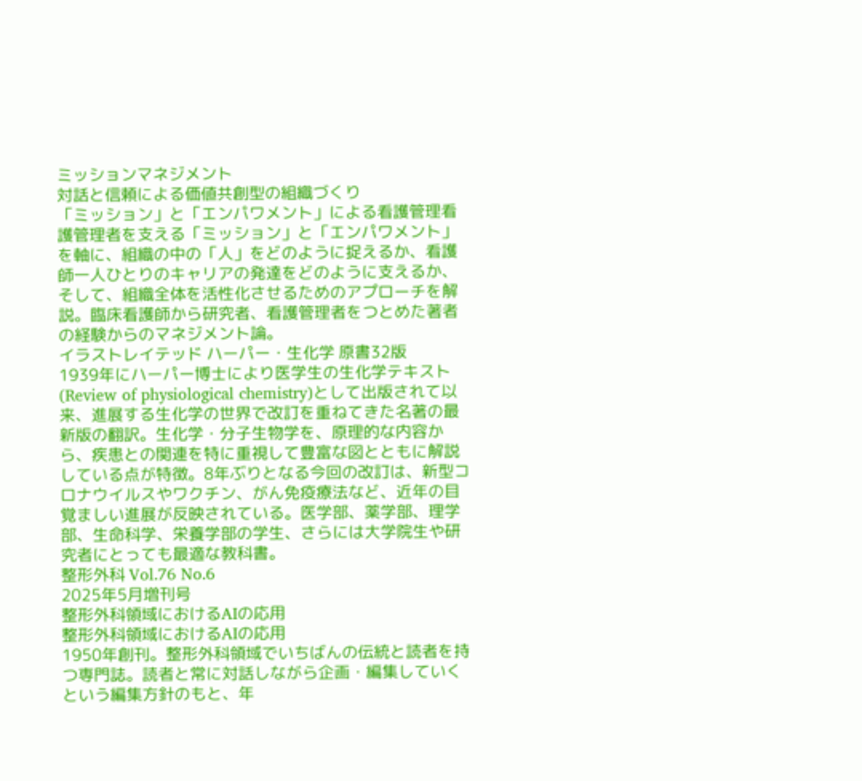ミッションマネジメント
対話と信頼による価値共創型の組織づくり
「ミッション」と「エンパワメント」による看護管理看護管理者を支える「ミッション」と「エンパワメント」を軸に、組織の中の「人」をどのように捉えるか、看護師一人ひとりのキャリアの発達をどのように支えるか、そして、組織全体を活性化させるためのアプローチを解説。臨床看護師から研究者、看護管理者をつとめた著者の経験からのマネジメント論。
イラストレイテッド ハーパー・生化学 原書32版
1939年にハーパー博士により医学生の生化学テキスト(Review of physiological chemistry)として出版されて以来、進展する生化学の世界で改訂を重ねてきた名著の最新版の翻訳。生化学・分子生物学を、原理的な内容から、疾患との関連を特に重視して豊富な図とともに解説している点が特徴。8年ぶりとなる今回の改訂は、新型コロナウイルスやワクチン、がん免疫療法など、近年の目覚ましい進展が反映されている。医学部、薬学部、理学部、生命科学、栄養学部の学生、さらには大学院生や研究者にとっても最適な教科書。
整形外科 Vol.76 No.6
2025年5月増刊号
整形外科領域におけるAIの応用
整形外科領域におけるAIの応用
1950年創刊。整形外科領域でいちばんの伝統と読者を持つ専門誌。読者と常に対話しながら企画・編集していくという編集方針のもと、年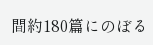間約180篇にのぼる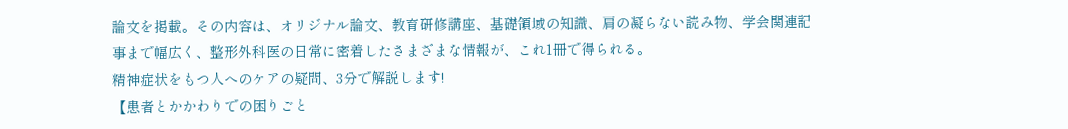論文を掲載。その内容は、オリジナル論文、教育研修講座、基礎領域の知識、肩の凝らない読み物、学会関連記事まで幅広く、整形外科医の日常に密着したさまざまな情報が、これ1冊で得られる。
精神症状をもつ人へのケアの疑問、3分で解説します!
【患者とかかわりでの困りごと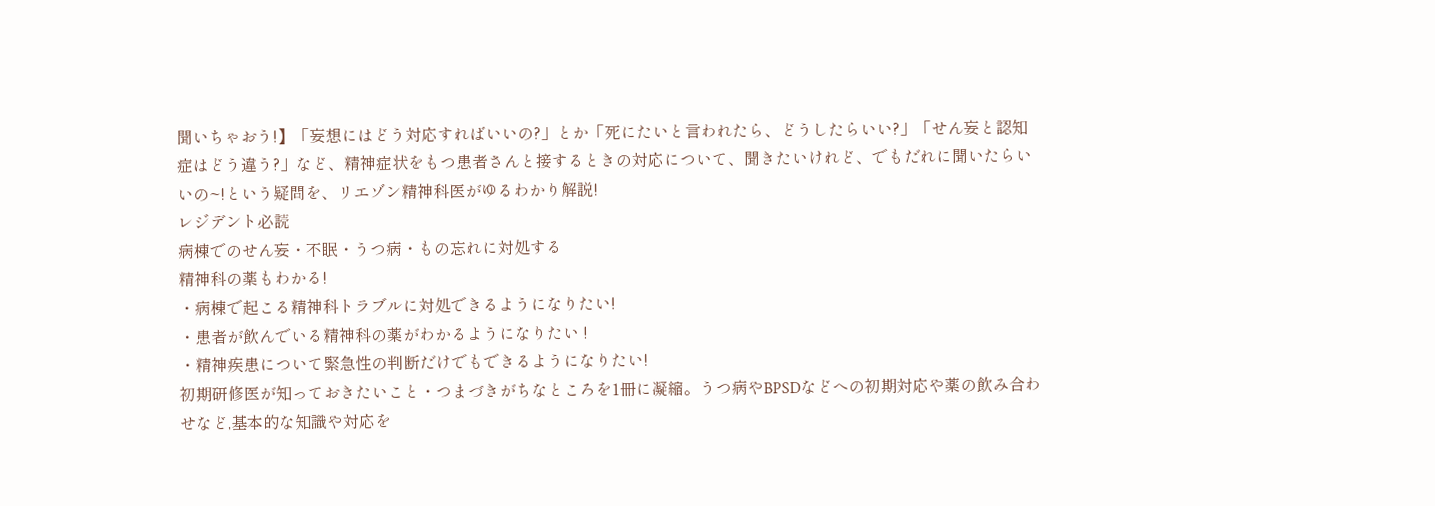聞いちゃおう!】「妄想にはどう対応すればいいの?」とか「死にたいと言われたら、どうしたらいい?」「せん妄と認知症はどう違う?」など、精神症状をもつ患者さんと接するときの対応について、聞きたいけれど、でもだれに聞いたらいいの~!という疑問を、リエゾン精神科医がゆるわかり解説!
レジデント必読
病棟でのせん妄・不眠・うつ病・もの忘れに対処する
精神科の薬もわかる!
・病棟で起こる精神科トラブルに対処できるようになりたい!
・患者が飲んでいる精神科の薬がわかるようになりたい !
・精神疾患について緊急性の判断だけでもできるようになりたい!
初期研修医が知っておきたいこと・つまづきがちなところを1冊に凝縮。うつ病やBPSDなどへの初期対応や薬の飲み合わせなど,基本的な知識や対応を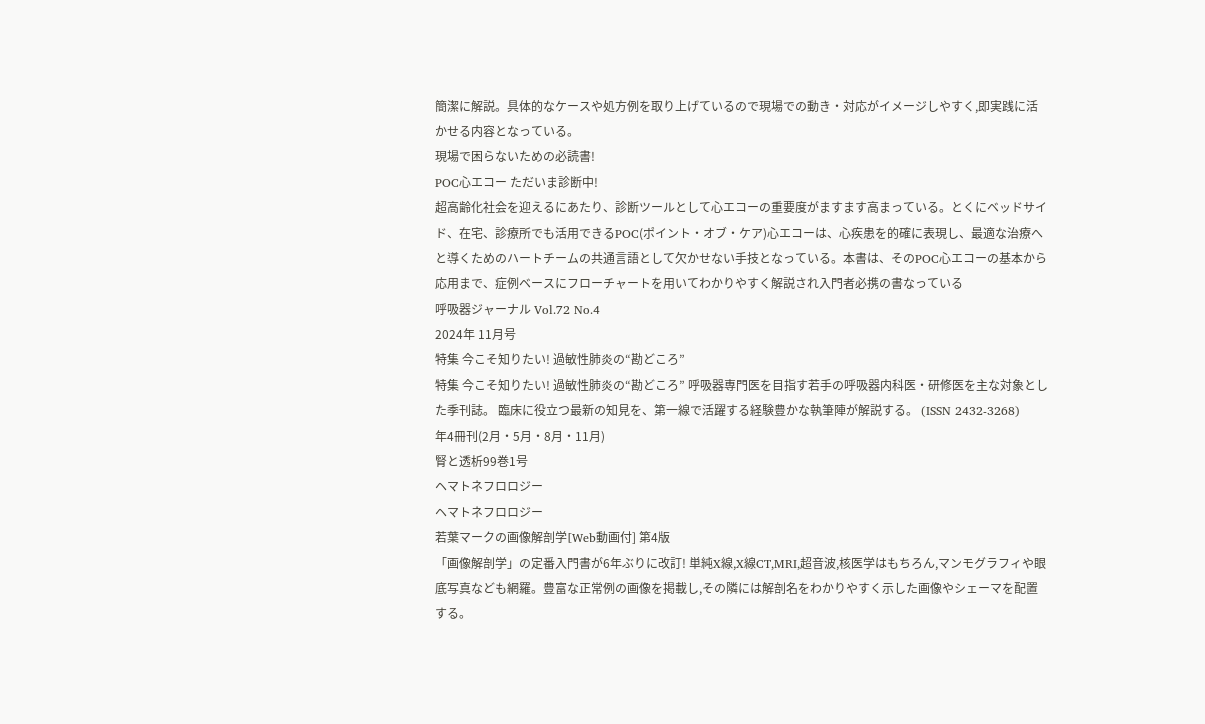簡潔に解説。具体的なケースや処方例を取り上げているので現場での動き・対応がイメージしやすく,即実践に活かせる内容となっている。
現場で困らないための必読書!
POC心エコー ただいま診断中!
超高齢化社会を迎えるにあたり、診断ツールとして心エコーの重要度がますます高まっている。とくにベッドサイ
ド、在宅、診療所でも活用できるPOC(ポイント・オブ・ケア)心エコーは、心疾患を的確に表現し、最適な治療へ
と導くためのハートチームの共通言語として欠かせない手技となっている。本書は、そのPOC心エコーの基本から
応用まで、症例ベースにフローチャートを用いてわかりやすく解説され入門者必携の書なっている
呼吸器ジャーナル Vol.72 No.4
2024年 11月号
特集 今こそ知りたい! 過敏性肺炎の“勘どころ”
特集 今こそ知りたい! 過敏性肺炎の“勘どころ” 呼吸器専門医を目指す若手の呼吸器内科医・研修医を主な対象とした季刊誌。 臨床に役立つ最新の知見を、第一線で活躍する経験豊かな執筆陣が解説する。 (ISSN 2432-3268)
年4冊刊(2月・5月・8月・11月)
腎と透析99巻1号
ヘマトネフロロジー
ヘマトネフロロジー
若葉マークの画像解剖学[Web動画付] 第4版
「画像解剖学」の定番入門書が6年ぶりに改訂! 単純X線,X線CT,MRI,超音波,核医学はもちろん,マンモグラフィや眼底写真なども網羅。豊富な正常例の画像を掲載し,その隣には解剖名をわかりやすく示した画像やシェーマを配置する。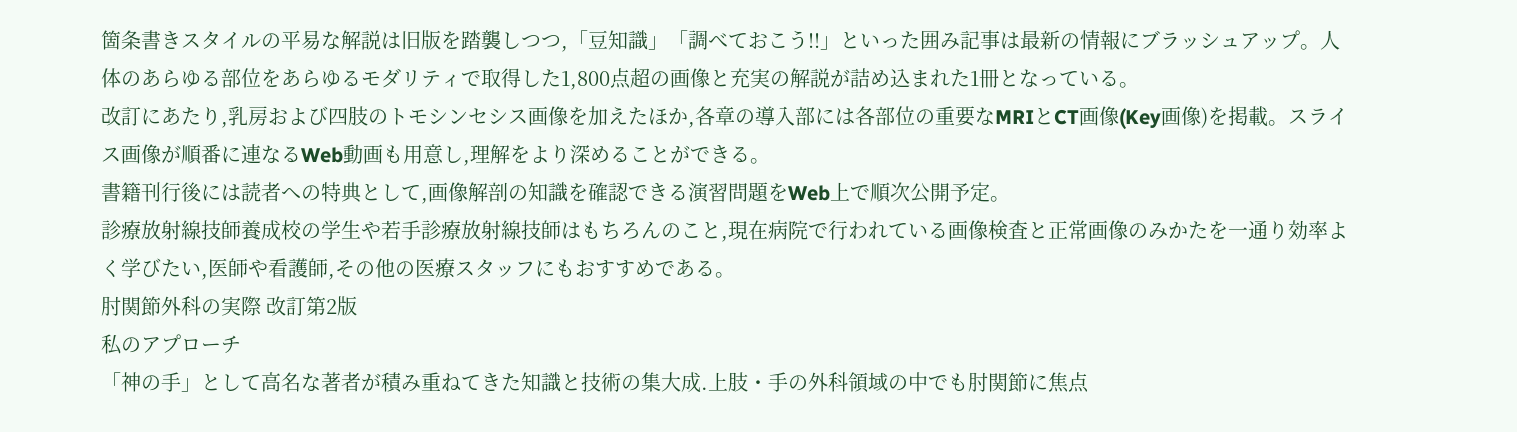箇条書きスタイルの平易な解説は旧版を踏襲しつつ,「豆知識」「調べておこう!!」といった囲み記事は最新の情報にブラッシュアップ。人体のあらゆる部位をあらゆるモダリティで取得した1,800点超の画像と充実の解説が詰め込まれた1冊となっている。
改訂にあたり,乳房および四肢のトモシンセシス画像を加えたほか,各章の導入部には各部位の重要なMRIとCT画像(Key画像)を掲載。スライス画像が順番に連なるWeb動画も用意し,理解をより深めることができる。
書籍刊行後には読者への特典として,画像解剖の知識を確認できる演習問題をWeb上で順次公開予定。
診療放射線技師養成校の学生や若手診療放射線技師はもちろんのこと,現在病院で行われている画像検査と正常画像のみかたを一通り効率よく学びたい,医師や看護師,その他の医療スタッフにもおすすめである。
肘関節外科の実際 改訂第2版
私のアプローチ
「神の手」として高名な著者が積み重ねてきた知識と技術の集大成.上肢・手の外科領域の中でも肘関節に焦点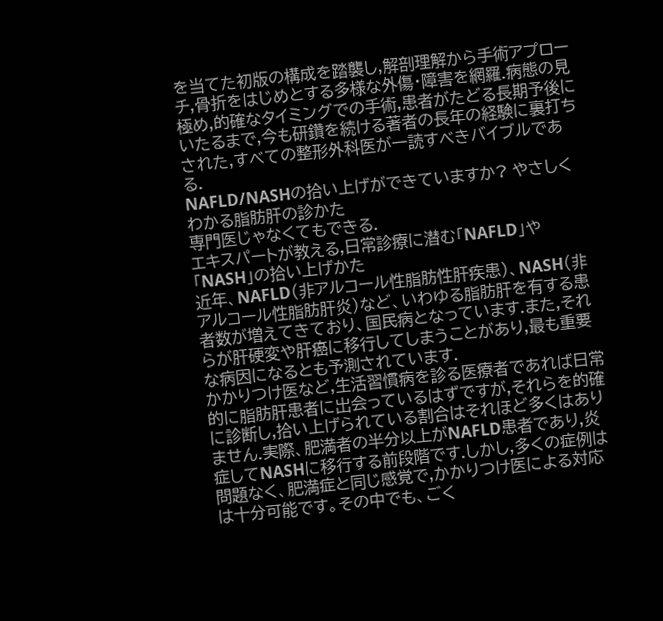を当てた初版の構成を踏襲し,解剖理解から手術アプローチ,骨折をはじめとする多様な外傷・障害を網羅.病態の見極め,的確なタイミングでの手術,患者がたどる長期予後にいたるまで,今も研鑽を続ける著者の長年の経験に裏打ちされた,すべての整形外科医が一読すべきバイブルである.
NAFLD/NASHの拾い上げができていますか? やさしくわかる脂肪肝の診かた
専門医じゃなくてもできる.
エキスパートが教える,日常診療に潜む「NAFLD」や「NASH」の拾い上げかた
近年、NAFLD(非アルコール性脂肪性肝疾患)、NASH(非アルコール性脂肪肝炎)など、いわゆる脂肪肝を有する患者数が増えてきており、国民病となっています.また,それらが肝硬変や肝癌に移行してしまうことがあり,最も重要な病因になるとも予測されています.
かかりつけ医など,生活習慣病を診る医療者であれば日常的に脂肪肝患者に出会っているはずですが,それらを的確に診断し,拾い上げられている割合はそれほど多くはありません.実際、肥満者の半分以上がNAFLD患者であり,炎症してNASHに移行する前段階です.しかし,多くの症例は問題なく、肥満症と同じ感覚で,かかりつけ医による対応は十分可能です。その中でも、ごく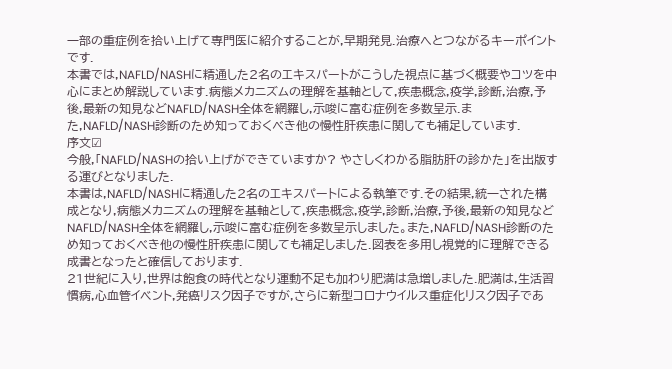一部の重症例を拾い上げて専門医に紹介することが,早期発見.治療へとつながるキーポイントです.
本書では,NAFLD/NASHに精通した2名のエキスパートがこうした視点に基づく概要やコツを中心にまとめ解説しています.病態メカニズムの理解を基軸として,疾患概念,疫学,診断,治療,予後,最新の知見などNAFLD/NASH全体を網羅し,示唆に富む症例を多数呈示.また,NAFLD/NASH診断のため知っておくべき他の慢性肝疾患に関しても補足しています.
序文☑
今般,「NAFLD/NASHの拾い上げができていますか? やさしくわかる脂肪肝の診かた」を出版する運びとなりました.
本書は,NAFLD/NASHに精通した2名のエキスパートによる執筆です.その結果,統一された構成となり,病態メカニズムの理解を基軸として,疾患概念,疫学,診断,治療,予後,最新の知見などNAFLD/NASH全体を網羅し,示唆に富む症例を多数呈示しました。また,NAFLD/NASH診断のため知っておくべき他の慢性肝疾患に関しても補足しました.図表を多用し視覚的に理解できる成書となったと確信しております.
21世紀に入り,世界は飽食の時代となり運動不足も加わり肥満は急増しました.肥満は,生活習慣病,心血管イベント,発癌リスク因子ですが,さらに新型コロナウイルス重症化リスク因子であ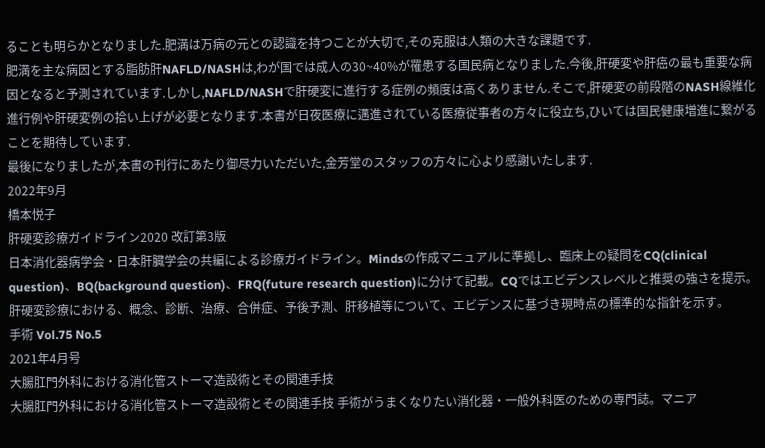ることも明らかとなりました.肥満は万病の元との認識を持つことが大切で,その克服は人類の大きな課題です.
肥満を主な病因とする脂肪肝NAFLD/NASHは,わが国では成人の30~40%が罹患する国民病となりました.今後,肝硬変や肝癌の最も重要な病因となると予測されています.しかし,NAFLD/NASHで肝硬変に進行する症例の頻度は高くありません.そこで,肝硬変の前段階のNASH線維化進行例や肝硬変例の拾い上げが必要となります.本書が日夜医療に邁進されている医療従事者の方々に役立ち,ひいては国民健康増進に繋がることを期待しています.
最後になりましたが,本書の刊行にあたり御尽力いただいた,金芳堂のスタッフの方々に心より感謝いたします.
2022年9月
橋本悦子
肝硬変診療ガイドライン2020 改訂第3版
日本消化器病学会・日本肝臓学会の共編による診療ガイドライン。Mindsの作成マニュアルに準拠し、臨床上の疑問をCQ(clinical question)、BQ(background question)、FRQ(future research question)に分けて記載。CQではエビデンスレベルと推奨の強さを提示。肝硬変診療における、概念、診断、治療、合併症、予後予測、肝移植等について、エビデンスに基づき現時点の標準的な指針を示す。
手術 Vol.75 No.5
2021年4月号
大腸肛門外科における消化管ストーマ造設術とその関連手技
大腸肛門外科における消化管ストーマ造設術とその関連手技 手術がうまくなりたい消化器・一般外科医のための専門誌。マニア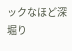ックなほど深堀り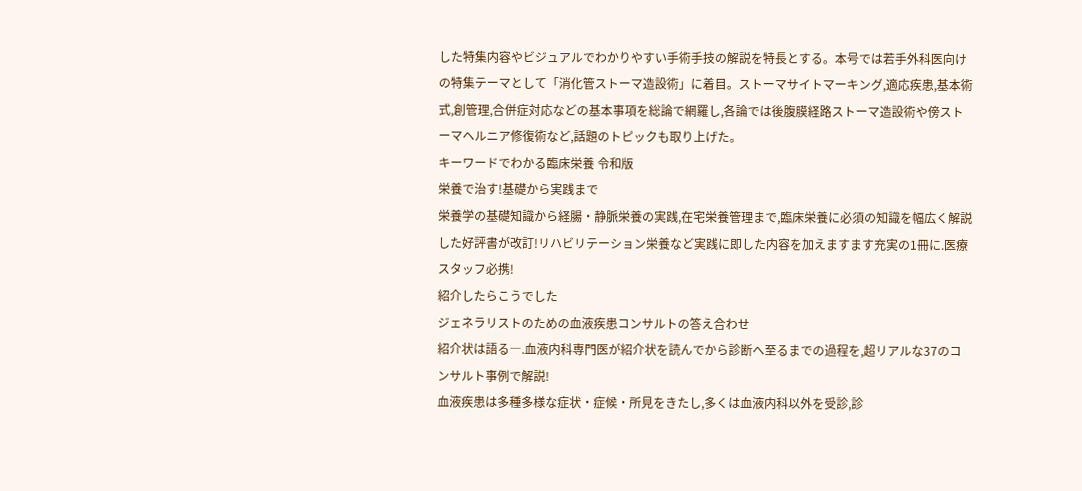した特集内容やビジュアルでわかりやすい手術手技の解説を特長とする。本号では若手外科医向けの特集テーマとして「消化管ストーマ造設術」に着目。ストーマサイトマーキング,適応疾患,基本術式,創管理,合併症対応などの基本事項を総論で網羅し,各論では後腹膜経路ストーマ造設術や傍ストーマヘルニア修復術など,話題のトピックも取り上げた。
キーワードでわかる臨床栄養 令和版
栄養で治す!基礎から実践まで
栄養学の基礎知識から経腸・静脈栄養の実践,在宅栄養管理まで,臨床栄養に必須の知識を幅広く解説した好評書が改訂!リハビリテーション栄養など実践に即した内容を加えますます充実の1冊に.医療スタッフ必携!
紹介したらこうでした
ジェネラリストのための血液疾患コンサルトの答え合わせ
紹介状は語る―.血液内科専門医が紹介状を読んでから診断へ至るまでの過程を,超リアルな37のコンサルト事例で解説!
血液疾患は多種多様な症状・症候・所見をきたし,多くは血液内科以外を受診,診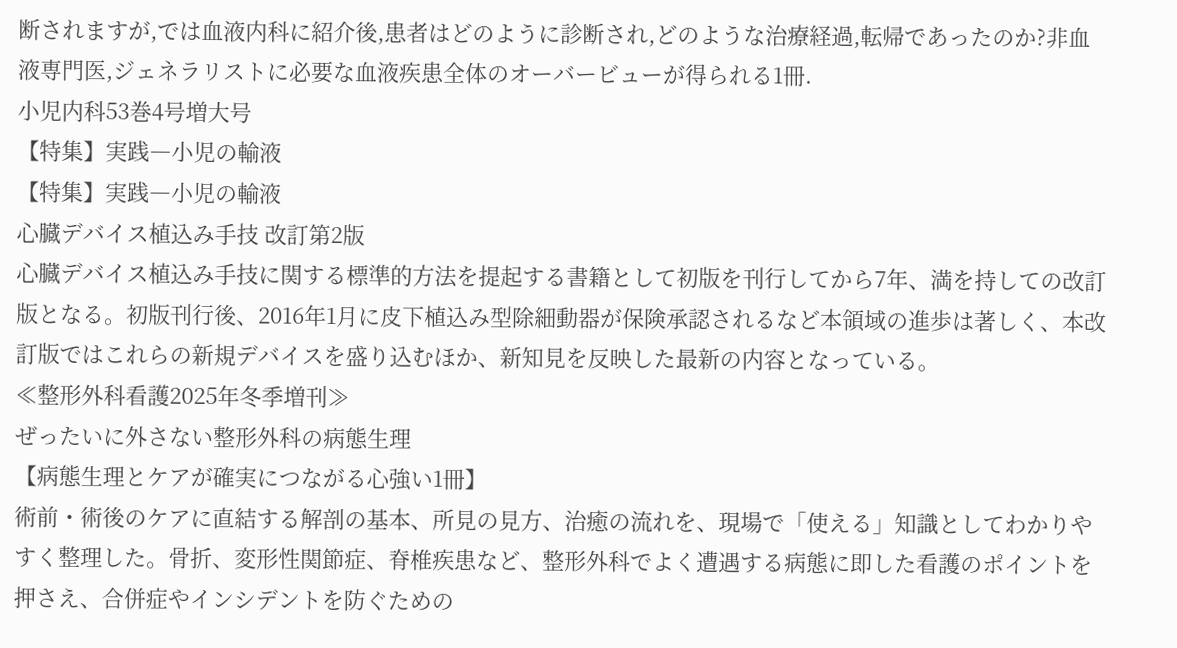断されますが,では血液内科に紹介後,患者はどのように診断され,どのような治療経過,転帰であったのか?非血液専門医,ジェネラリストに必要な血液疾患全体のオーバービューが得られる1冊.
小児内科53巻4号増大号
【特集】実践―小児の輸液
【特集】実践―小児の輸液
心臓デバイス植込み手技 改訂第2版
心臓デバイス植込み手技に関する標準的方法を提起する書籍として初版を刊行してから7年、満を持しての改訂版となる。初版刊行後、2016年1月に皮下植込み型除細動器が保険承認されるなど本領域の進歩は著しく、本改訂版ではこれらの新規デバイスを盛り込むほか、新知見を反映した最新の内容となっている。
≪整形外科看護2025年冬季増刊≫
ぜったいに外さない整形外科の病態生理
【病態生理とケアが確実につながる心強い1冊】
術前・術後のケアに直結する解剖の基本、所見の見方、治癒の流れを、現場で「使える」知識としてわかりやすく整理した。骨折、変形性関節症、脊椎疾患など、整形外科でよく遭遇する病態に即した看護のポイントを押さえ、合併症やインシデントを防ぐための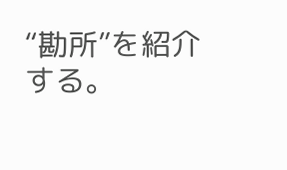“勘所”を紹介する。